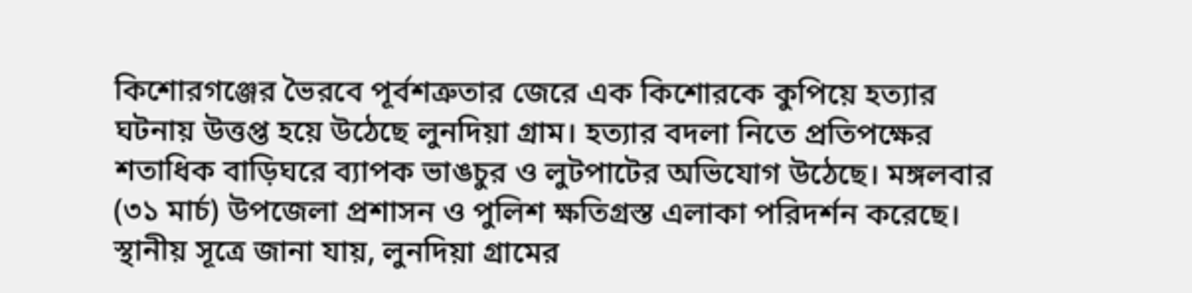কিশোরগঞ্জের ভৈরবে পূর্বশত্রুতার জেরে এক কিশোরকে কুপিয়ে হত্যার ঘটনায় উত্তপ্ত হয়ে উঠেছে লুনদিয়া গ্রাম। হত্যার বদলা নিতে প্রতিপক্ষের শতাধিক বাড়িঘরে ব্যাপক ভাঙচুর ও লুটপাটের অভিযোগ উঠেছে। মঙ্গলবার (৩১ মার্চ) উপজেলা প্রশাসন ও পুলিশ ক্ষতিগ্রস্ত এলাকা পরিদর্শন করেছে।
স্থানীয় সূত্রে জানা যায়, লুনদিয়া গ্রামের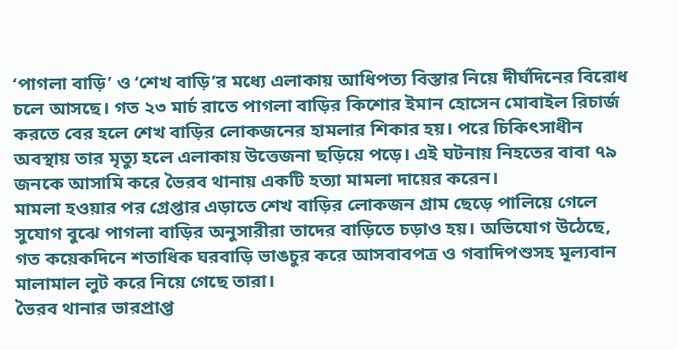‘পাগলা বাড়ি’ ও ‘শেখ বাড়ি’র মধ্যে এলাকায় আধিপত্য বিস্তার নিয়ে দীর্ঘদিনের বিরোধ চলে আসছে। গত ২৩ মার্চ রাতে পাগলা বাড়ির কিশোর ইমান হোসেন মোবাইল রিচার্জ করতে বের হলে শেখ বাড়ির লোকজনের হামলার শিকার হয়। পরে চিকিৎসাধীন অবস্থায় তার মৃত্যু হলে এলাকায় উত্তেজনা ছড়িয়ে পড়ে। এই ঘটনায় নিহতের বাবা ৭৯ জনকে আসামি করে ভৈরব থানায় একটি হত্যা মামলা দায়ের করেন।
মামলা হওয়ার পর গ্রেপ্তার এড়াতে শেখ বাড়ির লোকজন গ্রাম ছেড়ে পালিয়ে গেলে সুযোগ বুঝে পাগলা বাড়ির অনুসারীরা তাদের বাড়িতে চড়াও হয়। অভিযোগ উঠেছে, গত কয়েকদিনে শতাধিক ঘরবাড়ি ভাঙচুর করে আসবাবপত্র ও গবাদিপশুসহ মূল্যবান মালামাল লুট করে নিয়ে গেছে তারা।
ভৈরব থানার ভারপ্রাপ্ত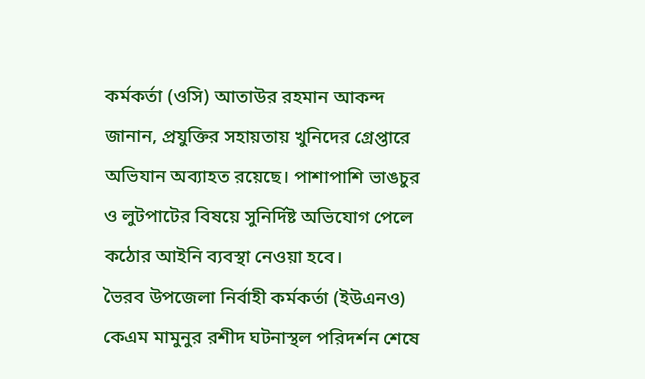কর্মকর্তা (ওসি) আতাউর রহমান আকন্দ জানান, প্রযুক্তির সহায়তায় খুনিদের গ্রেপ্তারে অভিযান অব্যাহত রয়েছে। পাশাপাশি ভাঙচুর ও লুটপাটের বিষয়ে সুনির্দিষ্ট অভিযোগ পেলে কঠোর আইনি ব্যবস্থা নেওয়া হবে।
ভৈরব উপজেলা নির্বাহী কর্মকর্তা (ইউএনও) কেএম মামুনুর রশীদ ঘটনাস্থল পরিদর্শন শেষে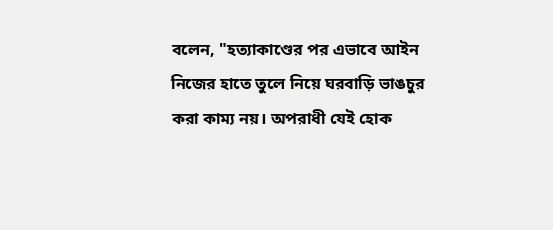বলেন, "হত্যাকাণ্ডের পর এভাবে আইন নিজের হাতে তুলে নিয়ে ঘরবাড়ি ভাঙচুর করা কাম্য নয়। অপরাধী যেই হোক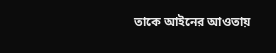তাকে আইনের আওতায়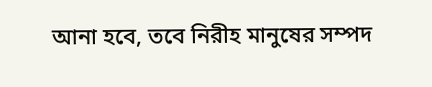আনা হবে, তবে নিরীহ মানুষের সম্পদ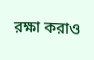রক্ষা করাও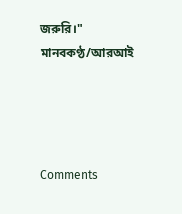জরুরি।"
মানবকণ্ঠ/আরআই




Comments